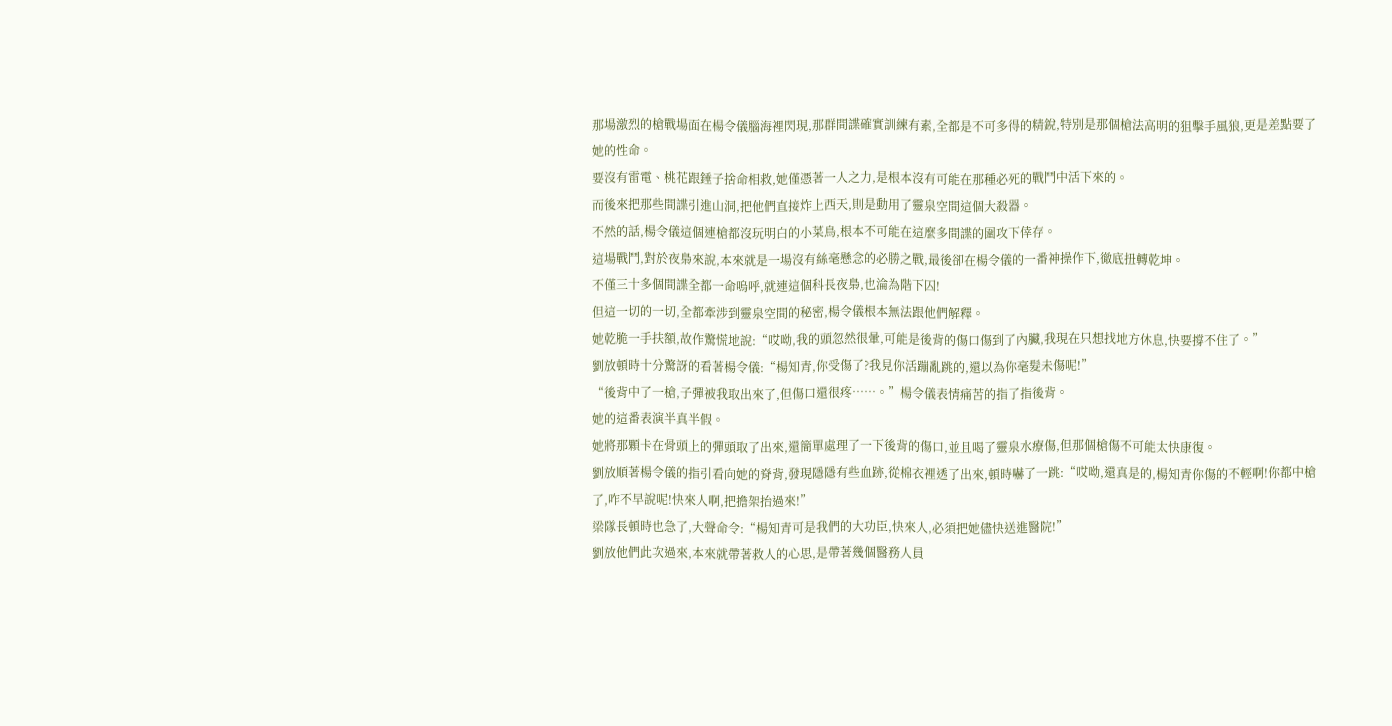那場激烈的槍戰場面在楊令儀腦海裡閃現,那群間諜確實訓練有素,全都是不可多得的精銳,特別是那個槍法高明的狙擊手風狼,更是差點要了她的性命。
要沒有雷電、桃花跟錘子捨命相救,她僅憑著一人之力,是根本沒有可能在那種必死的戰鬥中活下來的。
而後來把那些間諜引進山洞,把他們直接炸上西天,則是動用了靈泉空間這個大殺器。
不然的話,楊令儀這個連槍都沒玩明白的小菜鳥,根本不可能在這麼多間諜的圍攻下倖存。
這場戰鬥,對於夜梟來說,本來就是一場沒有絲毫懸念的必勝之戰,最後卻在楊令儀的一番神操作下,徹底扭轉乾坤。
不僅三十多個間諜全都一命嗚呼,就連這個科長夜梟,也淪為階下囚!
但這一切的一切,全都牽涉到靈泉空間的秘密,楊令儀根本無法跟他們解釋。
她乾脆一手扶額,故作驚慌地說:“哎呦,我的頭忽然很暈,可能是後背的傷口傷到了內臟,我現在只想找地方休息,快要撐不住了。”
劉放頓時十分驚訝的看著楊令儀:“楊知青,你受傷了?我見你活蹦亂跳的,還以為你毫髮未傷呢!”
“後背中了一槍,子彈被我取出來了,但傷口還很疼……。”楊令儀表情痛苦的指了指後背。
她的這番表演半真半假。
她將那顆卡在骨頭上的彈頭取了出來,還簡單處理了一下後背的傷口,並且喝了靈泉水療傷,但那個槍傷不可能太快康復。
劉放順著楊令儀的指引看向她的脊背,發現隱隱有些血跡,從棉衣裡透了出來,頓時嚇了一跳:“哎呦,還真是的,楊知青你傷的不輕啊!你都中槍了,咋不早說呢!快來人啊,把擔架抬過來!”
梁隊長頓時也急了,大聲命令:“楊知青可是我們的大功臣,快來人,必須把她儘快送進醫院!”
劉放他們此次過來,本來就帶著救人的心思,是帶著幾個醫務人員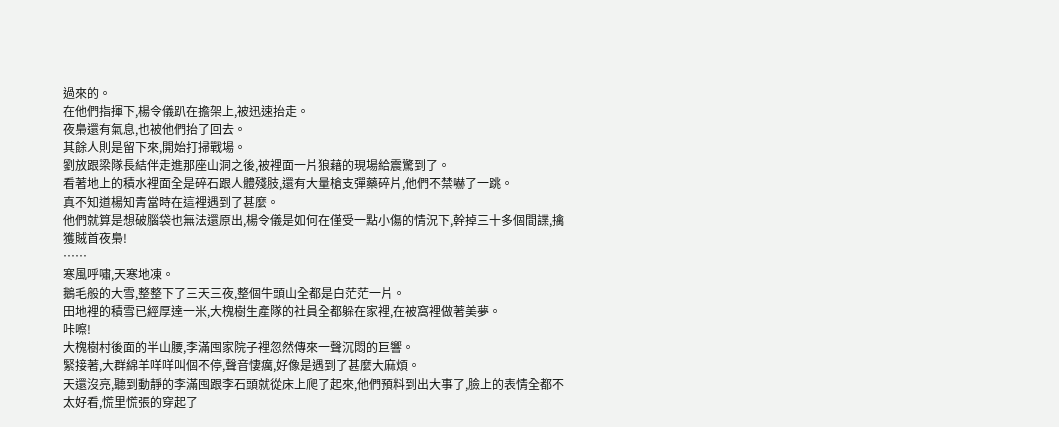過來的。
在他們指揮下,楊令儀趴在擔架上,被迅速抬走。
夜梟還有氣息,也被他們抬了回去。
其餘人則是留下來,開始打掃戰場。
劉放跟梁隊長結伴走進那座山洞之後,被裡面一片狼藉的現場給震驚到了。
看著地上的積水裡面全是碎石跟人體殘肢,還有大量槍支彈藥碎片,他們不禁嚇了一跳。
真不知道楊知青當時在這裡遇到了甚麼。
他們就算是想破腦袋也無法還原出,楊令儀是如何在僅受一點小傷的情況下,幹掉三十多個間諜,擒獲賊首夜梟!
……
寒風呼嘯,天寒地凍。
鵝毛般的大雪,整整下了三天三夜,整個牛頭山全都是白茫茫一片。
田地裡的積雪已經厚達一米,大槐樹生產隊的社員全都躲在家裡,在被窩裡做著美夢。
咔嚓!
大槐樹村後面的半山腰,李滿囤家院子裡忽然傳來一聲沉悶的巨響。
緊接著,大群綿羊咩咩叫個不停,聲音悽癘,好像是遇到了甚麼大麻煩。
天還沒亮,聽到動靜的李滿囤跟李石頭就從床上爬了起來,他們預料到出大事了,臉上的表情全都不太好看,慌里慌張的穿起了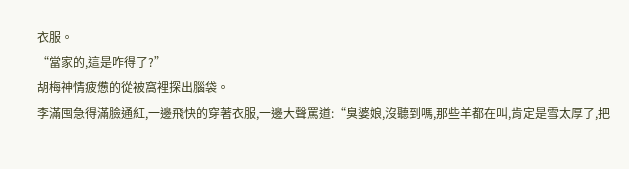衣服。
“當家的,這是咋得了?”
胡梅神情疲憊的從被窩裡探出腦袋。
李滿囤急得滿臉通紅,一邊飛快的穿著衣服,一邊大聲罵道:“臭婆娘,沒聽到嗎,那些羊都在叫,肯定是雪太厚了,把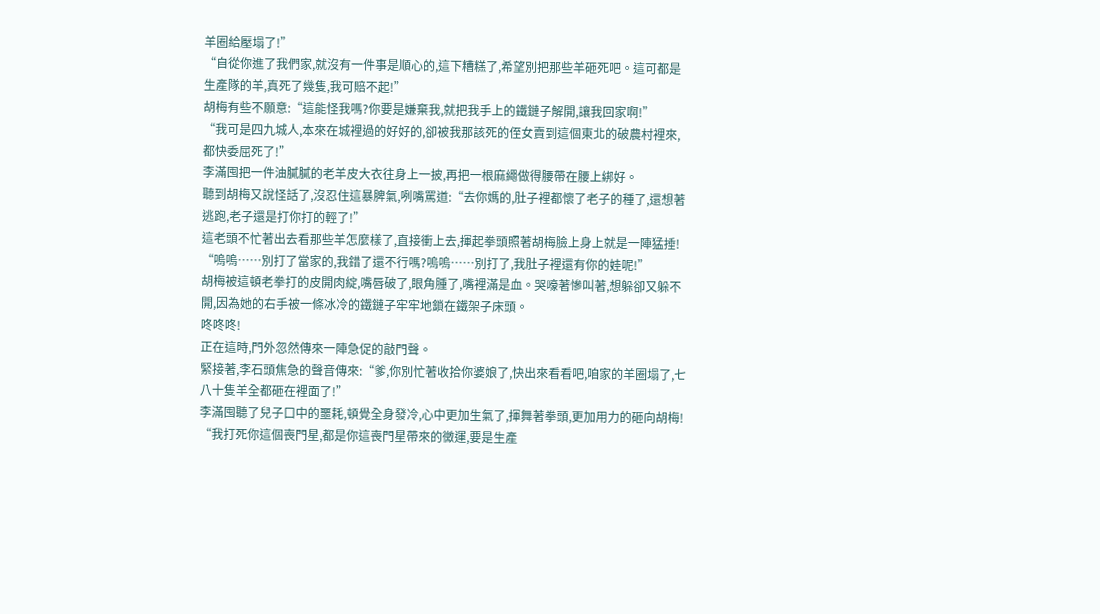羊圈給壓塌了!”
“自從你進了我們家,就沒有一件事是順心的,這下糟糕了,希望別把那些羊砸死吧。這可都是生產隊的羊,真死了幾隻,我可賠不起!”
胡梅有些不願意:“這能怪我嗎?你要是嫌棄我,就把我手上的鐵鏈子解開,讓我回家啊!”
“我可是四九城人,本來在城裡過的好好的,卻被我那該死的侄女賣到這個東北的破農村裡來,都快委屈死了!”
李滿囤把一件油膩膩的老羊皮大衣往身上一披,再把一根麻繩做得腰帶在腰上綁好。
聽到胡梅又說怪話了,沒忍住這暴脾氣,咧嘴罵道:“去你媽的,肚子裡都懷了老子的種了,還想著逃跑,老子還是打你打的輕了!”
這老頭不忙著出去看那些羊怎麼樣了,直接衝上去,揮起拳頭照著胡梅臉上身上就是一陣猛捶!
“嗚嗚……別打了當家的,我錯了還不行嗎?嗚嗚……別打了,我肚子裡還有你的娃呢!”
胡梅被這頓老拳打的皮開肉綻,嘴唇破了,眼角腫了,嘴裡滿是血。哭嚎著慘叫著,想躲卻又躲不開,因為她的右手被一條冰冷的鐵鏈子牢牢地鎖在鐵架子床頭。
咚咚咚!
正在這時,門外忽然傳來一陣急促的敲門聲。
緊接著,李石頭焦急的聲音傳來:“爹,你別忙著收拾你婆娘了,快出來看看吧,咱家的羊圈塌了,七八十隻羊全都砸在裡面了!”
李滿囤聽了兒子口中的噩耗,頓覺全身發冷,心中更加生氣了,揮舞著拳頭,更加用力的砸向胡梅!
“我打死你這個喪門星,都是你這喪門星帶來的黴運,要是生產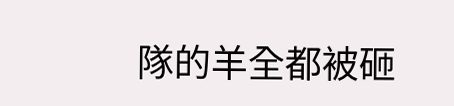隊的羊全都被砸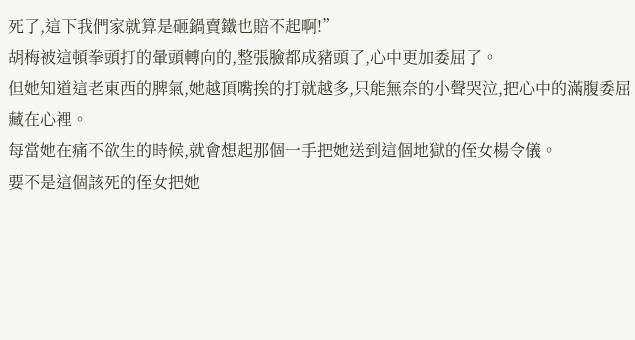死了,這下我們家就算是砸鍋賣鐵也賠不起啊!”
胡梅被這頓拳頭打的暈頭轉向的,整張臉都成豬頭了,心中更加委屈了。
但她知道這老東西的脾氣,她越頂嘴挨的打就越多,只能無奈的小聲哭泣,把心中的滿腹委屈藏在心裡。
每當她在痛不欲生的時候,就會想起那個一手把她送到這個地獄的侄女楊令儀。
要不是這個該死的侄女把她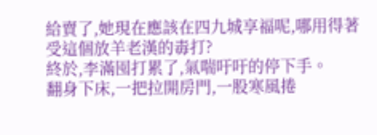給賣了,她現在應該在四九城享福呢,哪用得著受這個放羊老漢的毒打?
終於,李滿囤打累了,氣喘吁吁的停下手。
翻身下床,一把拉開房門,一股寒風捲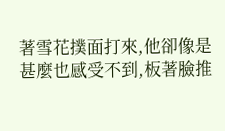著雪花撲面打來,他卻像是甚麼也感受不到,板著臉推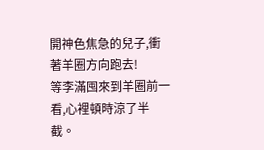開神色焦急的兒子,衝著羊圈方向跑去!
等李滿囤來到羊圈前一看,心裡頓時涼了半截。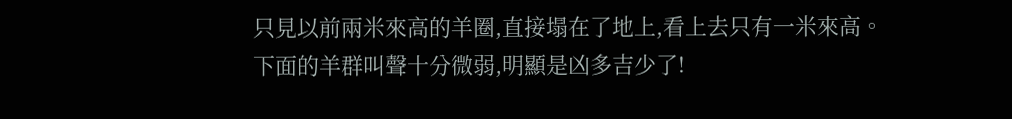只見以前兩米來高的羊圈,直接塌在了地上,看上去只有一米來高。
下面的羊群叫聲十分微弱,明顯是凶多吉少了!